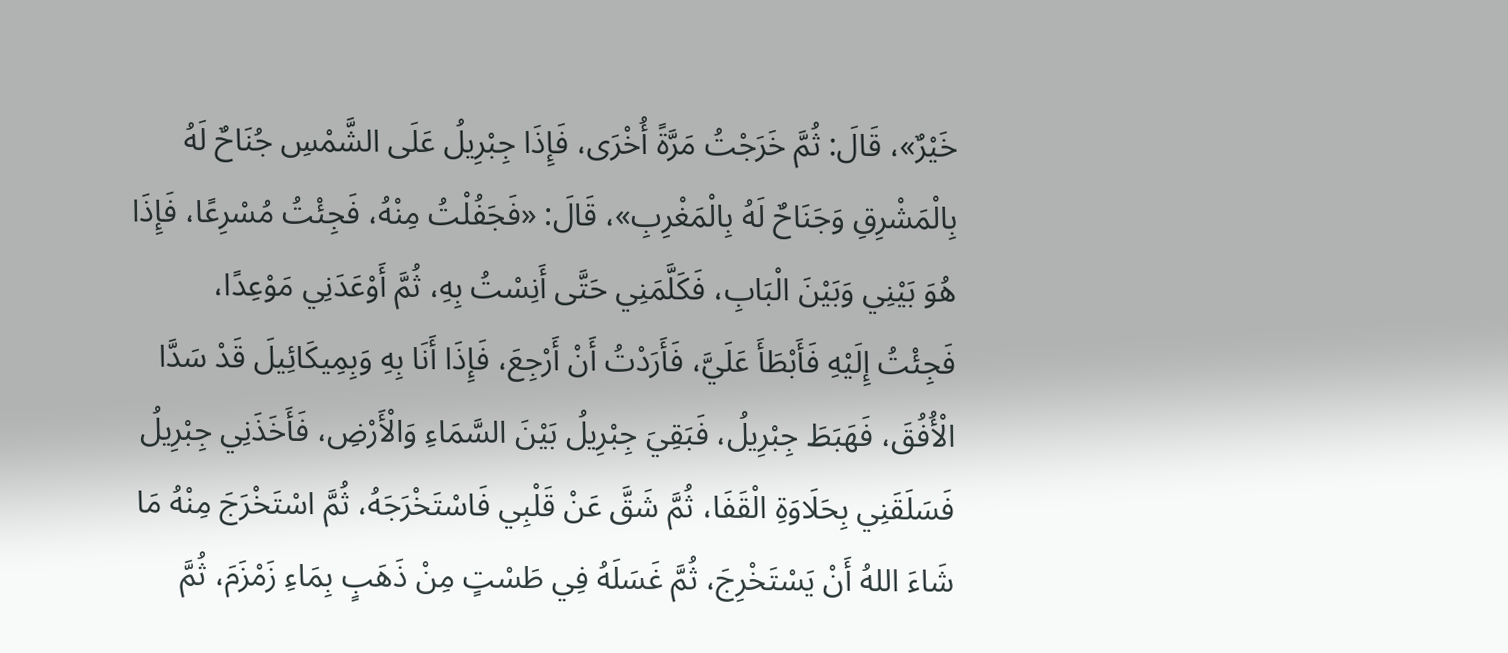خَيْرٌ»، قَالَ: ثُمَّ خَرَجْتُ مَرَّةً أُخْرَى، فَإِذَا جِبْرِيلُ عَلَى الشَّمْسِ جُنَاحٌ لَهُ بِالْمَشْرِقِ وَجَنَاحٌ لَهُ بِالْمَغْرِبِ»، قَالَ: «فَجَفُلْتُ مِنْهُ، فَجِئْتُ مُسْرِعًا، فَإِذَا هُوَ بَيْنِي وَبَيْنَ الْبَابِ، فَكَلَّمَنِي حَتَّى أَنِسْتُ بِهِ، ثُمَّ أَوْعَدَنِي مَوْعِدًا، فَجِئْتُ إِلَيْهِ فَأَبْطَأَ عَلَيَّ، فَأَرَدْتُ أَنْ أَرْجِعَ، فَإِذَا أَنَا بِهِ وَبِمِيكَائِيلَ قَدْ سَدَّا الْأُفُقَ، فَهَبَطَ جِبْرِيلُ، فَبَقِيَ جِبْرِيلُ بَيْنَ السَّمَاءِ وَالْأَرْضِ، فَأَخَذَنِي جِبْرِيلُ فَسَلَقَنِي بِحَلَاوَةِ الْقَفَا، ثُمَّ شَقَّ عَنْ قَلْبِي فَاسْتَخْرَجَهُ، ثُمَّ اسْتَخْرَجَ مِنْهُ مَا شَاءَ اللهُ أَنْ يَسْتَخْرِجَ، ثُمَّ غَسَلَهُ فِي طَسْتٍ مِنْ ذَهَبٍ بِمَاءِ زَمْزَمَ، ثُمَّ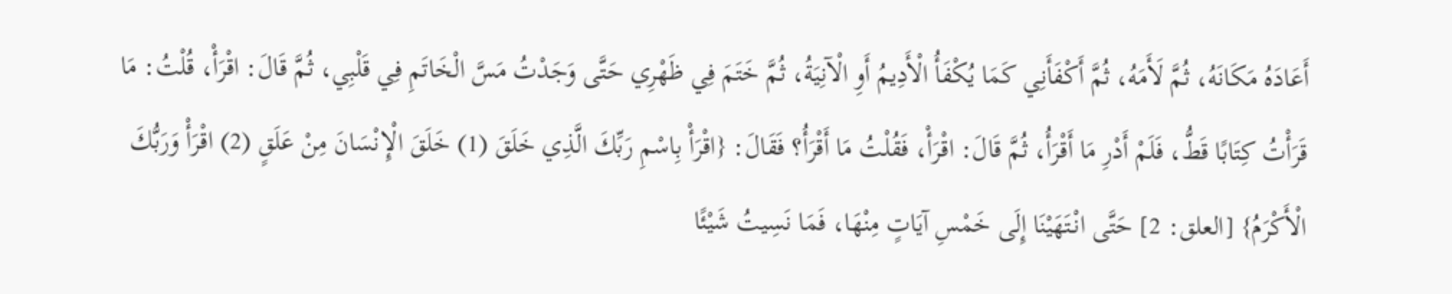أَعَادَهُ مَكَانَهُ، ثُمَّ لَأَمَهُ، ثُمَّ أَكْفَأَنِي كَمَا يُكْفَأُ الْأَدِيمُ أَوِ الْآنِيَةُ، ثُمَّ خَتَمَ فِي ظَهْرِي حَتَّى وَجَدْتُ مَسَّ الْخَاتَمِ فِي قَلْبِي، ثُمَّ قَالَ: اقْرَأْ، قُلْتُ: مَا قَرَأْتُ كِتَابًا قَطُّ، فَلَمْ أَدْرِ مَا أَقْرَأُ، ثُمَّ قَالَ: اقْرَأْ، فَقُلْتُ مَا أَقْرَأُ؟ فَقَالَ: {اقْرَأْ بِاسْمِ رَبِّكَ الَّذِي خَلَقَ (1) خَلَقَ الْإِنْسَانَ مِنْ عَلَقٍ (2) اقْرَأْ وَرَبُّكَ الْأَكْرَمُ} [العلق: 2] حَتَّى انْتَهَيْنَا إِلَى خَمْسِ آيَاتٍ مِنْهَا، فَمَا نَسِيتُ شَيْئًا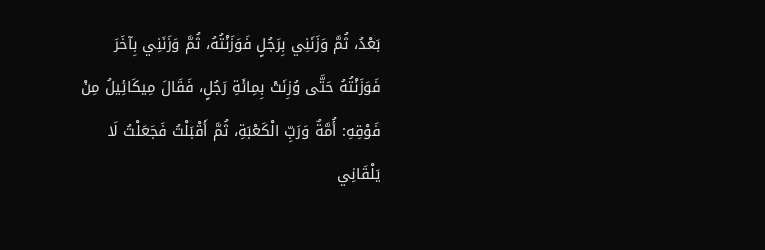بَعْدُ، ثُمَّ وَزَنَنِي بِرَجُلٍ فَوَزَنْتُهُ، ثُمَّ وَزَنَنِي بِآخَرَ فَوَزَنْتُهُ حَتَّى وُزِنَتْ بِمِائَةِ رَجُلٍ، فَقَالَ مِيكَائِيلُ مِنْ فَوْقِهِ: أُمَّةٌ وَرَبِّ الْكَعْبَةِ، ثُمَّ أَقْبَلْتُ فَجَعَلْتُ لَا يَلْقَانِي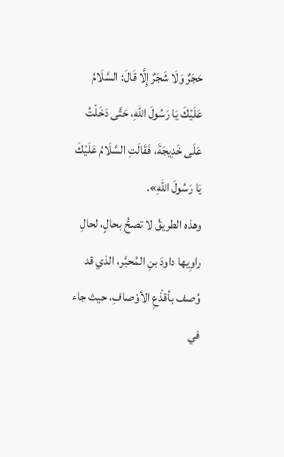حَجَرٌ وَلَا شَجَرٌ إِلَّا قَالَ: السَّلَامُ عَلَيْكَ يَا رَسُولَ اللهِ، حَتَّى دَخَلْتُ عَلَى خَدِيجَةَ، فَقَالَتِ السَّلَامُ عَلَيْكَ يَا رَسُولَ اللهِ».
وهذه الطريقُ لا تصحُّ بحالٍ، لحالِ راوِيها داودَ بنِ المُحبَّر، الذي قد وُصف بأقذْعِ الأوْصافِ، حيث جاء في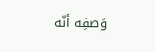وَصفِه أنّه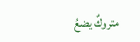متروكٌ يضعُ